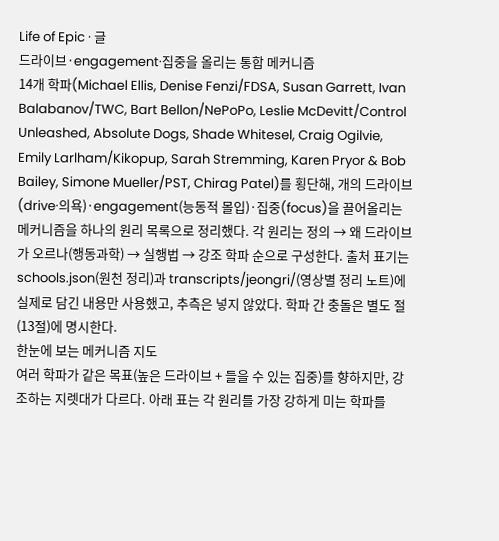Life of Epic · 글
드라이브·engagement·집중을 올리는 통합 메커니즘
14개 학파(Michael Ellis, Denise Fenzi/FDSA, Susan Garrett, Ivan Balabanov/TWC, Bart Bellon/NePoPo, Leslie McDevitt/Control Unleashed, Absolute Dogs, Shade Whitesel, Craig Ogilvie, Emily Larlham/Kikopup, Sarah Stremming, Karen Pryor & Bob Bailey, Simone Mueller/PST, Chirag Patel)를 횡단해, 개의 드라이브(drive·의욕)·engagement(능동적 몰입)·집중(focus)을 끌어올리는 메커니즘을 하나의 원리 목록으로 정리했다. 각 원리는 정의 → 왜 드라이브가 오르나(행동과학) → 실행법 → 강조 학파 순으로 구성한다. 출처 표기는 schools.json(원천 정리)과 transcripts/jeongri/(영상별 정리 노트)에 실제로 담긴 내용만 사용했고, 추측은 넣지 않았다. 학파 간 충돌은 별도 절(13절)에 명시한다.
한눈에 보는 메커니즘 지도
여러 학파가 같은 목표(높은 드라이브 + 들을 수 있는 집중)를 향하지만, 강조하는 지렛대가 다르다. 아래 표는 각 원리를 가장 강하게 미는 학파를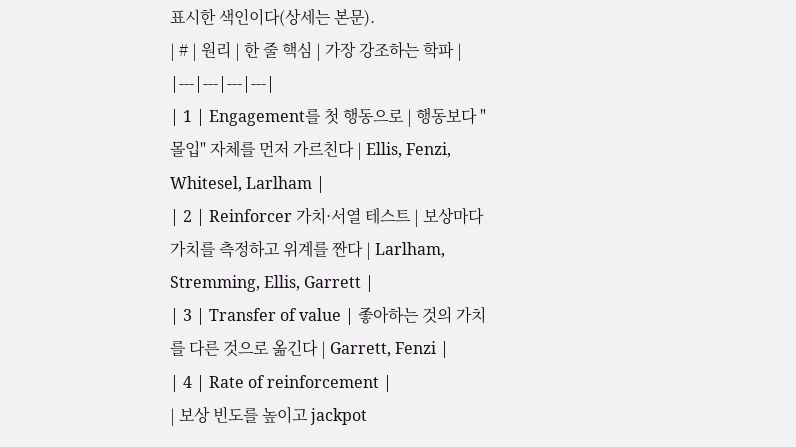표시한 색인이다(상세는 본문).
| # | 원리 | 한 줄 핵심 | 가장 강조하는 학파 |
|---|---|---|---|
| 1 | Engagement를 첫 행동으로 | 행동보다 "몰입" 자체를 먼저 가르친다 | Ellis, Fenzi, Whitesel, Larlham |
| 2 | Reinforcer 가치·서열 테스트 | 보상마다 가치를 측정하고 위계를 짠다 | Larlham, Stremming, Ellis, Garrett |
| 3 | Transfer of value | 좋아하는 것의 가치를 다른 것으로 옮긴다 | Garrett, Fenzi |
| 4 | Rate of reinforcement |
| 보상 빈도를 높이고 jackpot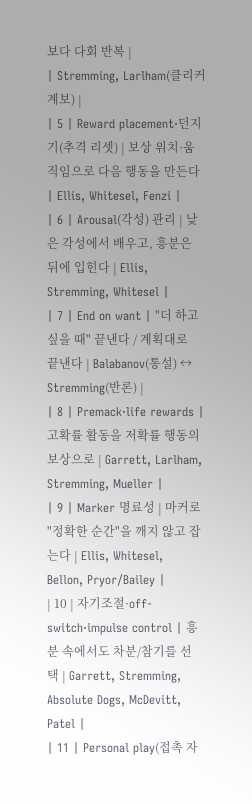보다 다회 반복 |
| Stremming, Larlham(클리커 계보) |
| 5 | Reward placement·던지기(추격 리셋) | 보상 위치·움직임으로 다음 행동을 만든다 | Ellis, Whitesel, Fenzi |
| 6 | Arousal(각성) 관리 | 낮은 각성에서 배우고, 흥분은 뒤에 입힌다 | Ellis, Stremming, Whitesel |
| 7 | End on want | "더 하고 싶을 때" 끝낸다 / 계획대로 끝낸다 | Balabanov(통설) ↔ Stremming(반론) |
| 8 | Premack·life rewards | 고확률 활동을 저확률 행동의 보상으로 | Garrett, Larlham, Stremming, Mueller |
| 9 | Marker 명료성 | 마커로 "정확한 순간"을 깨지 않고 잡는다 | Ellis, Whitesel, Bellon, Pryor/Bailey |
| 10 | 자기조절·off-switch·impulse control | 흥분 속에서도 차분/참기를 선택 | Garrett, Stremming, Absolute Dogs, McDevitt, Patel |
| 11 | Personal play(접촉 자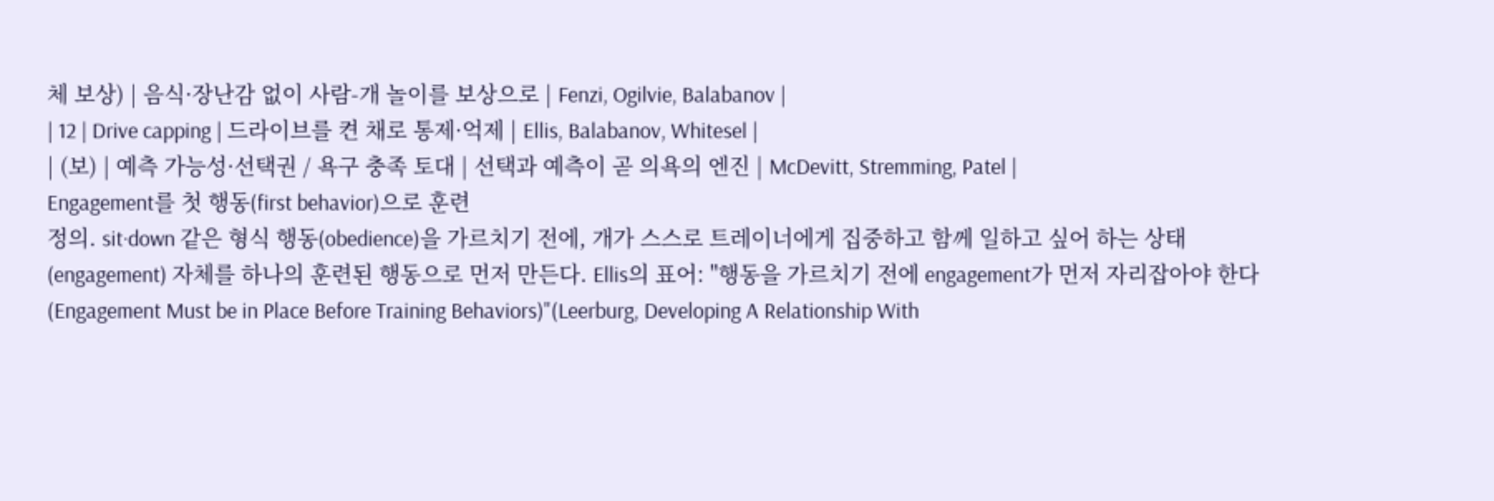체 보상) | 음식·장난감 없이 사람-개 놀이를 보상으로 | Fenzi, Ogilvie, Balabanov |
| 12 | Drive capping | 드라이브를 켠 채로 통제·억제 | Ellis, Balabanov, Whitesel |
| (보) | 예측 가능성·선택권 / 욕구 충족 토대 | 선택과 예측이 곧 의욕의 엔진 | McDevitt, Stremming, Patel |
Engagement를 첫 행동(first behavior)으로 훈련
정의. sit·down 같은 형식 행동(obedience)을 가르치기 전에, 개가 스스로 트레이너에게 집중하고 함께 일하고 싶어 하는 상태(engagement) 자체를 하나의 훈련된 행동으로 먼저 만든다. Ellis의 표어: "행동을 가르치기 전에 engagement가 먼저 자리잡아야 한다(Engagement Must be in Place Before Training Behaviors)"(Leerburg, Developing A Relationship With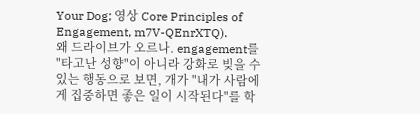Your Dog; 영상 Core Principles of Engagement, m7V-QEnrXTQ).
왜 드라이브가 오르나. engagement를 "타고난 성향"이 아니라 강화로 빚을 수 있는 행동으로 보면, 개가 "내가 사람에게 집중하면 좋은 일이 시작된다"를 학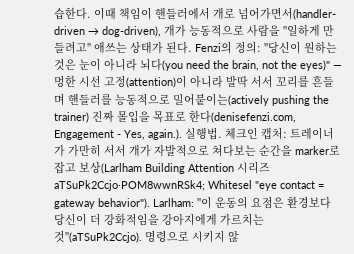습한다. 이때 책임이 핸들러에서 개로 넘어가면서(handler-driven → dog-driven), 개가 능동적으로 사람을 "일하게 만들려고" 애쓰는 상태가 된다. Fenzi의 정의: "당신이 원하는 것은 눈이 아니라 뇌다(you need the brain, not the eyes)" — 멍한 시선 고정(attention)이 아니라 발딱 서서 꼬리를 흔들며 핸들러를 능동적으로 밀어붙이는(actively pushing the trainer) 진짜 몰입을 목표로 한다(denisefenzi.com, Engagement - Yes, again.). 실행법. 체크인 캡처: 트레이너가 가만히 서서 개가 자발적으로 쳐다보는 순간을 marker로 잡고 보상(Larlham Building Attention 시리즈 aTSuPk2Ccjo·POM8wwnRSk4; Whitesel "eye contact = gateway behavior"). Larlham: "이 운동의 요점은 환경보다 당신이 더 강화적임을 강아지에게 가르치는 것"(aTSuPk2Ccjo). 명령으로 시키지 않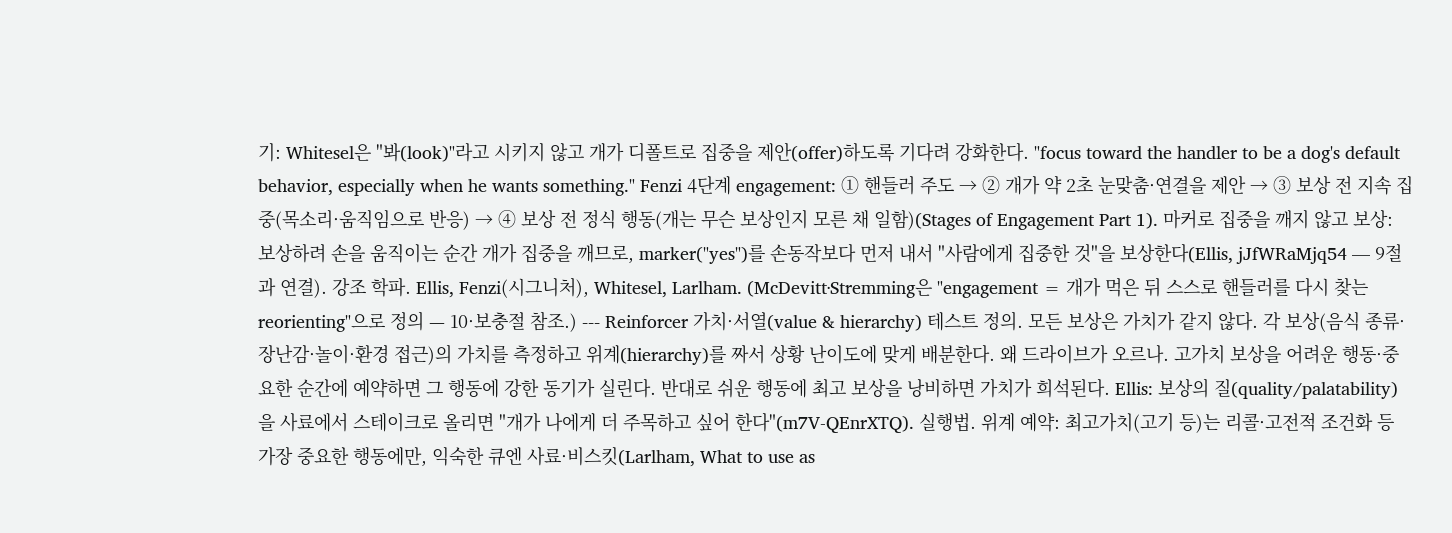기: Whitesel은 "봐(look)"라고 시키지 않고 개가 디폴트로 집중을 제안(offer)하도록 기다려 강화한다. "focus toward the handler to be a dog's default behavior, especially when he wants something." Fenzi 4단계 engagement: ① 핸들러 주도 → ② 개가 약 2초 눈맞춤·연결을 제안 → ③ 보상 전 지속 집중(목소리·움직임으로 반응) → ④ 보상 전 정식 행동(개는 무슨 보상인지 모른 채 일함)(Stages of Engagement Part 1). 마커로 집중을 깨지 않고 보상: 보상하려 손을 움직이는 순간 개가 집중을 깨므로, marker("yes")를 손동작보다 먼저 내서 "사람에게 집중한 것"을 보상한다(Ellis, jJfWRaMjq54 — 9절과 연결). 강조 학파. Ellis, Fenzi(시그니처), Whitesel, Larlham. (McDevitt·Stremming은 "engagement = 개가 먹은 뒤 스스로 핸들러를 다시 찾는 reorienting"으로 정의 — 10·보충절 참조.) --- Reinforcer 가치·서열(value & hierarchy) 테스트 정의. 모든 보상은 가치가 같지 않다. 각 보상(음식 종류·장난감·놀이·환경 접근)의 가치를 측정하고 위계(hierarchy)를 짜서 상황 난이도에 맞게 배분한다. 왜 드라이브가 오르나. 고가치 보상을 어려운 행동·중요한 순간에 예약하면 그 행동에 강한 동기가 실린다. 반대로 쉬운 행동에 최고 보상을 낭비하면 가치가 희석된다. Ellis: 보상의 질(quality/palatability)을 사료에서 스테이크로 올리면 "개가 나에게 더 주목하고 싶어 한다"(m7V-QEnrXTQ). 실행법. 위계 예약: 최고가치(고기 등)는 리콜·고전적 조건화 등 가장 중요한 행동에만, 익숙한 큐엔 사료·비스킷(Larlham, What to use as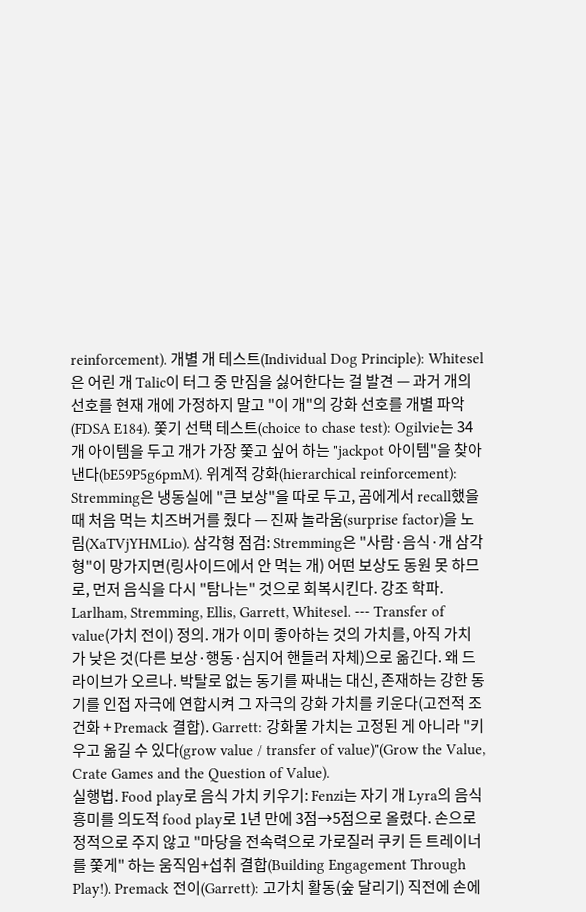reinforcement). 개별 개 테스트(Individual Dog Principle): Whitesel은 어린 개 Talic이 터그 중 만짐을 싫어한다는 걸 발견 — 과거 개의 선호를 현재 개에 가정하지 말고 "이 개"의 강화 선호를 개별 파악(FDSA E184). 쫓기 선택 테스트(choice to chase test): Ogilvie는 34개 아이템을 두고 개가 가장 쫓고 싶어 하는 "jackpot 아이템"을 찾아낸다(bE59P5g6pmM). 위계적 강화(hierarchical reinforcement): Stremming은 냉동실에 "큰 보상"을 따로 두고, 곰에게서 recall했을 때 처음 먹는 치즈버거를 줬다 — 진짜 놀라움(surprise factor)을 노림(XaTVjYHMLio). 삼각형 점검: Stremming은 "사람·음식·개 삼각형"이 망가지면(링사이드에서 안 먹는 개) 어떤 보상도 동원 못 하므로, 먼저 음식을 다시 "탐나는" 것으로 회복시킨다. 강조 학파. Larlham, Stremming, Ellis, Garrett, Whitesel. --- Transfer of value(가치 전이) 정의. 개가 이미 좋아하는 것의 가치를, 아직 가치가 낮은 것(다른 보상·행동·심지어 핸들러 자체)으로 옮긴다. 왜 드라이브가 오르나. 박탈로 없는 동기를 짜내는 대신, 존재하는 강한 동기를 인접 자극에 연합시켜 그 자극의 강화 가치를 키운다(고전적 조건화 + Premack 결합). Garrett: 강화물 가치는 고정된 게 아니라 "키우고 옮길 수 있다(grow value / transfer of value)"(Grow the Value, Crate Games and the Question of Value).
실행법. Food play로 음식 가치 키우기: Fenzi는 자기 개 Lyra의 음식 흥미를 의도적 food play로 1년 만에 3점→5점으로 올렸다. 손으로 정적으로 주지 않고 "마당을 전속력으로 가로질러 쿠키 든 트레이너를 쫓게" 하는 움직임+섭취 결합(Building Engagement Through Play!). Premack 전이(Garrett): 고가치 활동(숲 달리기) 직전에 손에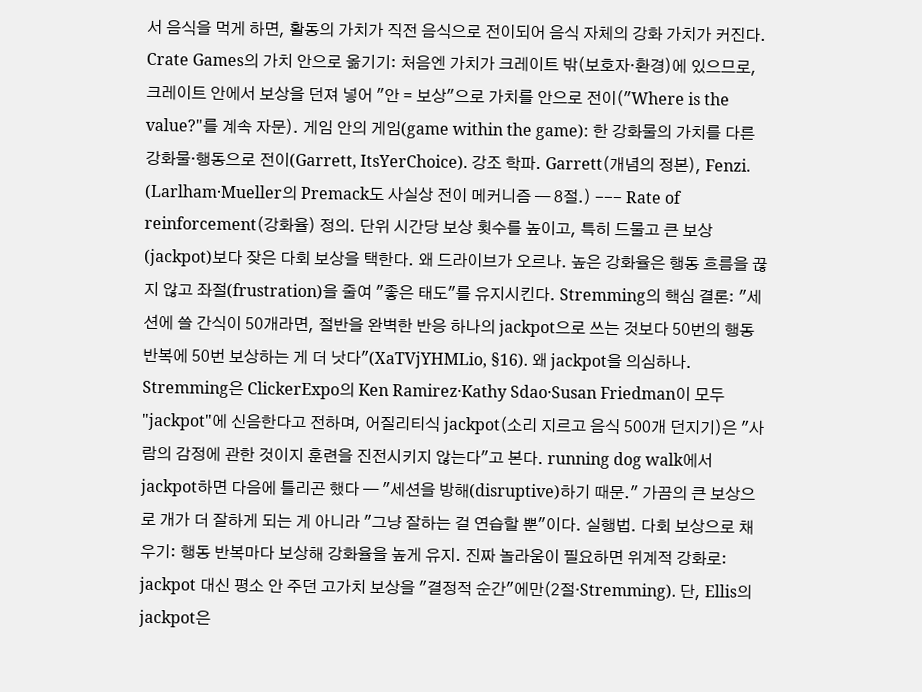서 음식을 먹게 하면, 활동의 가치가 직전 음식으로 전이되어 음식 자체의 강화 가치가 커진다. Crate Games의 가치 안으로 옮기기: 처음엔 가치가 크레이트 밖(보호자·환경)에 있으므로, 크레이트 안에서 보상을 던져 넣어 "안 = 보상"으로 가치를 안으로 전이("Where is the value?"를 계속 자문). 게임 안의 게임(game within the game): 한 강화물의 가치를 다른 강화물·행동으로 전이(Garrett, ItsYerChoice). 강조 학파. Garrett(개념의 정본), Fenzi. (Larlham·Mueller의 Premack도 사실상 전이 메커니즘 — 8절.) --- Rate of reinforcement(강화율) 정의. 단위 시간당 보상 횟수를 높이고, 특히 드물고 큰 보상(jackpot)보다 잦은 다회 보상을 택한다. 왜 드라이브가 오르나. 높은 강화율은 행동 흐름을 끊지 않고 좌절(frustration)을 줄여 "좋은 태도"를 유지시킨다. Stremming의 핵심 결론: "세션에 쓸 간식이 50개라면, 절반을 완벽한 반응 하나의 jackpot으로 쓰는 것보다 50번의 행동 반복에 50번 보상하는 게 더 낫다"(XaTVjYHMLio, §16). 왜 jackpot을 의심하나. Stremming은 ClickerExpo의 Ken Ramirez·Kathy Sdao·Susan Friedman이 모두 "jackpot"에 신음한다고 전하며, 어질리티식 jackpot(소리 지르고 음식 500개 던지기)은 "사람의 감정에 관한 것이지 훈련을 진전시키지 않는다"고 본다. running dog walk에서 jackpot하면 다음에 틀리곤 했다 — "세션을 방해(disruptive)하기 때문." 가끔의 큰 보상으로 개가 더 잘하게 되는 게 아니라 "그냥 잘하는 걸 연습할 뿐"이다. 실행법. 다회 보상으로 채우기: 행동 반복마다 보상해 강화율을 높게 유지. 진짜 놀라움이 필요하면 위계적 강화로: jackpot 대신 평소 안 주던 고가치 보상을 "결정적 순간"에만(2절·Stremming). 단, Ellis의 jackpot은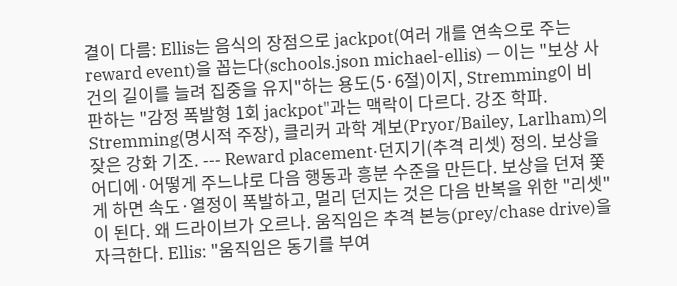결이 다름: Ellis는 음식의 장점으로 jackpot(여러 개를 연속으로 주는 reward event)을 꼽는다(schools.json michael-ellis) — 이는 "보상 사건의 길이를 늘려 집중을 유지"하는 용도(5·6절)이지, Stremming이 비판하는 "감정 폭발형 1회 jackpot"과는 맥락이 다르다. 강조 학파. Stremming(명시적 주장), 클리커 과학 계보(Pryor/Bailey, Larlham)의 잦은 강화 기조. --- Reward placement·던지기(추격 리셋) 정의. 보상을 어디에·어떻게 주느냐로 다음 행동과 흥분 수준을 만든다. 보상을 던져 쫓게 하면 속도·열정이 폭발하고, 멀리 던지는 것은 다음 반복을 위한 "리셋"이 된다. 왜 드라이브가 오르나. 움직임은 추격 본능(prey/chase drive)을 자극한다. Ellis: "움직임은 동기를 부여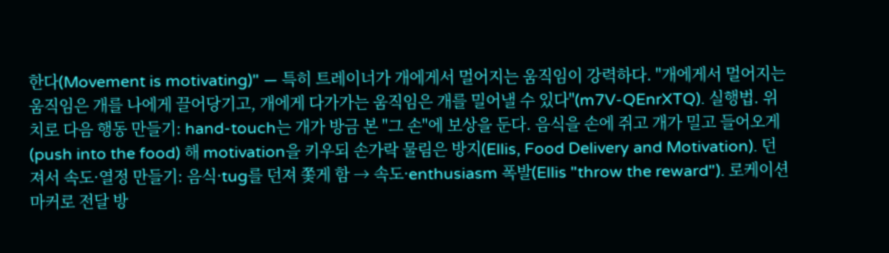한다(Movement is motivating)" — 특히 트레이너가 개에게서 멀어지는 움직임이 강력하다. "개에게서 멀어지는 움직임은 개를 나에게 끌어당기고, 개에게 다가가는 움직임은 개를 밀어낼 수 있다"(m7V-QEnrXTQ). 실행법. 위치로 다음 행동 만들기: hand-touch는 개가 방금 본 "그 손"에 보상을 둔다. 음식을 손에 쥐고 개가 밀고 들어오게(push into the food) 해 motivation을 키우되 손가락 물림은 방지(Ellis, Food Delivery and Motivation). 던져서 속도·열정 만들기: 음식·tug를 던져 쫓게 함 → 속도·enthusiasm 폭발(Ellis "throw the reward"). 로케이션 마커로 전달 방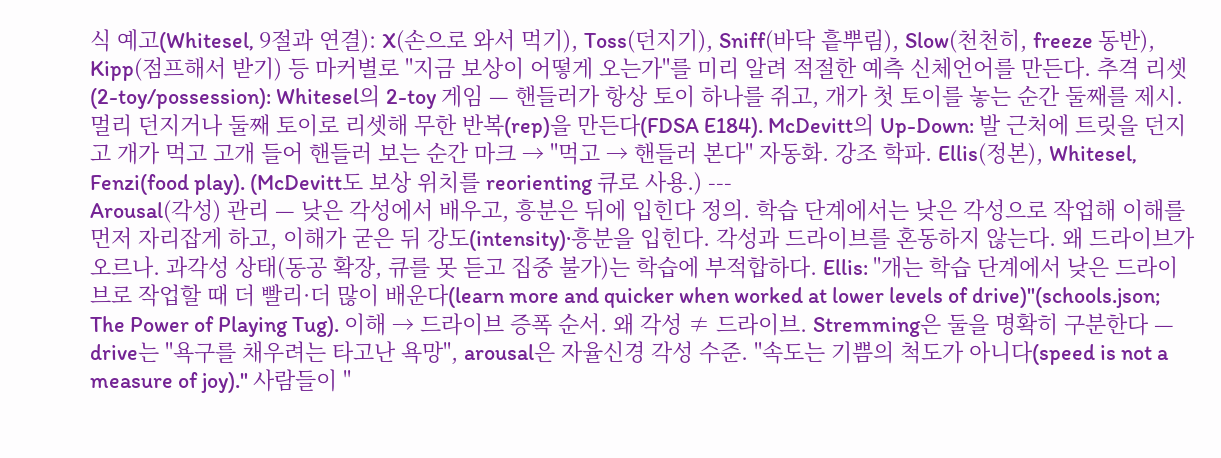식 예고(Whitesel, 9절과 연결): X(손으로 와서 먹기), Toss(던지기), Sniff(바닥 흩뿌림), Slow(천천히, freeze 동반), Kipp(점프해서 받기) 등 마커별로 "지금 보상이 어떻게 오는가"를 미리 알려 적절한 예측 신체언어를 만든다. 추격 리셋(2-toy/possession): Whitesel의 2-toy 게임 — 핸들러가 항상 토이 하나를 쥐고, 개가 첫 토이를 놓는 순간 둘째를 제시. 멀리 던지거나 둘째 토이로 리셋해 무한 반복(rep)을 만든다(FDSA E184). McDevitt의 Up-Down: 발 근처에 트릿을 던지고 개가 먹고 고개 들어 핸들러 보는 순간 마크 → "먹고 → 핸들러 본다" 자동화. 강조 학파. Ellis(정본), Whitesel, Fenzi(food play). (McDevitt도 보상 위치를 reorienting 큐로 사용.) ---
Arousal(각성) 관리 — 낮은 각성에서 배우고, 흥분은 뒤에 입힌다 정의. 학습 단계에서는 낮은 각성으로 작업해 이해를 먼저 자리잡게 하고, 이해가 굳은 뒤 강도(intensity)·흥분을 입힌다. 각성과 드라이브를 혼동하지 않는다. 왜 드라이브가 오르나. 과각성 상태(동공 확장, 큐를 못 듣고 집중 불가)는 학습에 부적합하다. Ellis: "개는 학습 단계에서 낮은 드라이브로 작업할 때 더 빨리·더 많이 배운다(learn more and quicker when worked at lower levels of drive)"(schools.json; The Power of Playing Tug). 이해 → 드라이브 증폭 순서. 왜 각성 ≠ 드라이브. Stremming은 둘을 명확히 구분한다 — drive는 "욕구를 채우려는 타고난 욕망", arousal은 자율신경 각성 수준. "속도는 기쁨의 척도가 아니다(speed is not a measure of joy)." 사람들이 "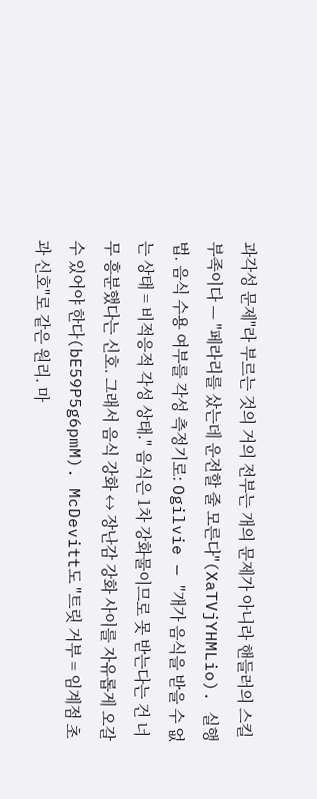과각성 문제"라 부르는 것의 거의 전부는 개의 문제가 아니라 핸들러의 스킬 부족이다 — "페라리를 샀는데 운전할 줄 모른다"(XaTVjYHMLio). 실행법. 음식 수용 여부를 각성 측정기로: Ogilvie — "개가 음식을 받을 수 없는 상태 = 비적응적 각성 상태." 음식은 1차 강화물이므로 못 받는다는 건 너무 흥분했다는 신호. 그래서 음식 강화 ↔ 장난감 강화 사이를 자유롭게 오갈 수 있어야 한다(bE59P5g6pmM). McDevitt도 "트릿 거부 = 임계점 초과 신호"로 같은 원리. 마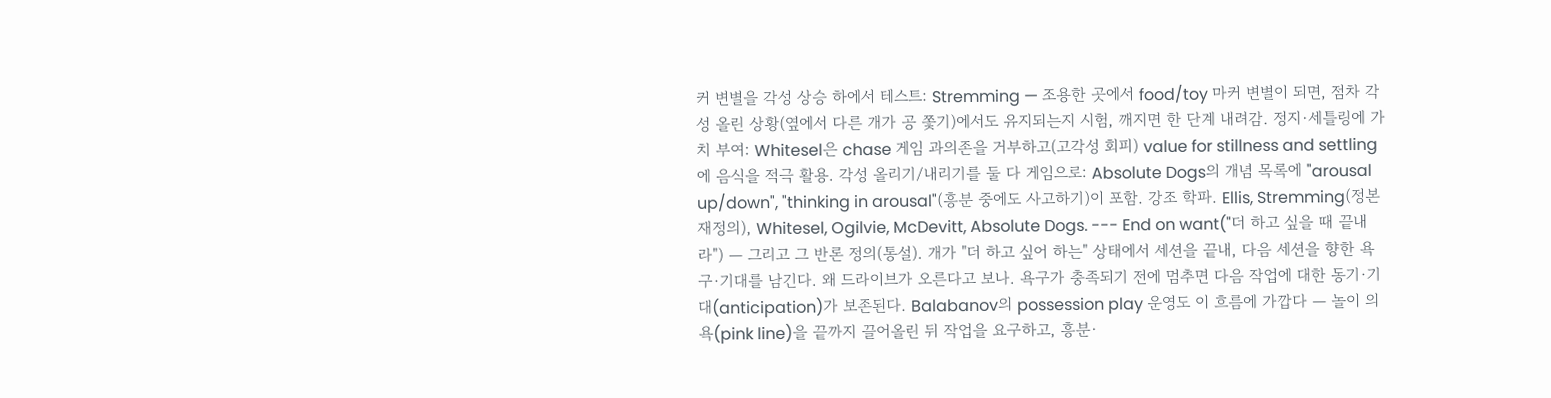커 변별을 각성 상승 하에서 테스트: Stremming — 조용한 곳에서 food/toy 마커 변별이 되면, 점차 각성 올린 상황(옆에서 다른 개가 공 쫓기)에서도 유지되는지 시험, 깨지면 한 단계 내려감. 정지·세틀링에 가치 부여: Whitesel은 chase 게임 과의존을 거부하고(고각성 회피) value for stillness and settling에 음식을 적극 활용. 각성 올리기/내리기를 둘 다 게임으로: Absolute Dogs의 개념 목록에 "arousal up/down", "thinking in arousal"(흥분 중에도 사고하기)이 포함. 강조 학파. Ellis, Stremming(정본 재정의), Whitesel, Ogilvie, McDevitt, Absolute Dogs. --- End on want("더 하고 싶을 때 끝내라") — 그리고 그 반론 정의(통설). 개가 "더 하고 싶어 하는" 상태에서 세션을 끝내, 다음 세션을 향한 욕구·기대를 남긴다. 왜 드라이브가 오른다고 보나. 욕구가 충족되기 전에 멈추면 다음 작업에 대한 동기·기대(anticipation)가 보존된다. Balabanov의 possession play 운영도 이 흐름에 가깝다 — 놀이 의욕(pink line)을 끝까지 끌어올린 뒤 작업을 요구하고, 흥분·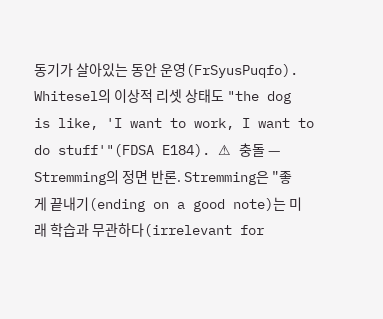동기가 살아있는 동안 운영(FrSyusPuqfo). Whitesel의 이상적 리셋 상태도 "the dog is like, 'I want to work, I want to do stuff'"(FDSA E184). ⚠ 충돌 — Stremming의 정면 반론. Stremming은 "좋게 끝내기(ending on a good note)는 미래 학습과 무관하다(irrelevant for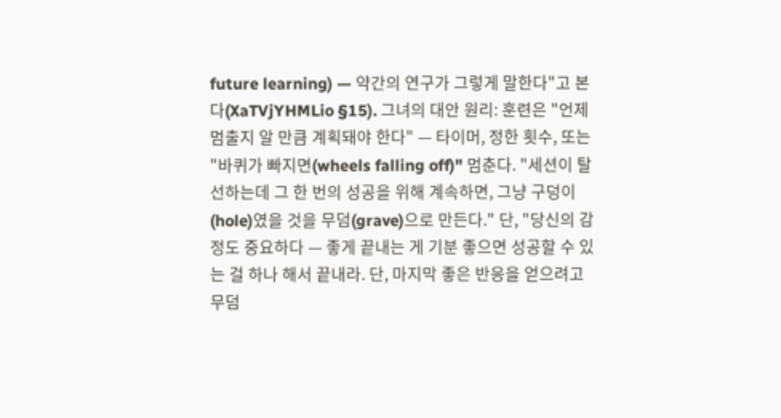future learning) — 약간의 연구가 그렇게 말한다"고 본다(XaTVjYHMLio §15). 그녀의 대안 원리: 훈련은 "언제 멈출지 알 만큼 계획돼야 한다" — 타이머, 정한 횟수, 또는 "바퀴가 빠지면(wheels falling off)" 멈춘다. "세션이 탈선하는데 그 한 번의 성공을 위해 계속하면, 그냥 구덩이(hole)였을 것을 무덤(grave)으로 만든다." 단, "당신의 감정도 중요하다 — 좋게 끝내는 게 기분 좋으면 성공할 수 있는 걸 하나 해서 끝내라. 단, 마지막 좋은 반응을 얻으려고 무덤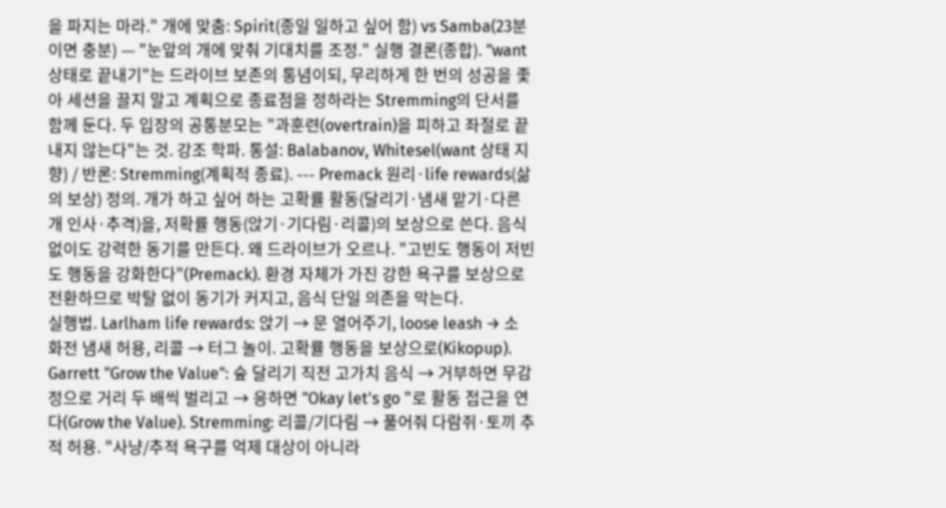을 파지는 마라." 개에 맞춤: Spirit(종일 일하고 싶어 함) vs Samba(23분이면 충분) — "눈앞의 개에 맞춰 기대치를 조정." 실행 결론(종합). "want 상태로 끝내기"는 드라이브 보존의 통념이되, 무리하게 한 번의 성공을 좇아 세션을 끌지 말고 계획으로 종료점을 정하라는 Stremming의 단서를 함께 둔다. 두 입장의 공통분모는 "과훈련(overtrain)을 피하고 좌절로 끝내지 않는다"는 것. 강조 학파. 통설: Balabanov, Whitesel(want 상태 지향) / 반론: Stremming(계획적 종료). --- Premack 원리·life rewards(삶의 보상) 정의. 개가 하고 싶어 하는 고확률 활동(달리기·냄새 맡기·다른 개 인사·추격)을, 저확률 행동(앉기·기다림·리콜)의 보상으로 쓴다. 음식 없이도 강력한 동기를 만든다. 왜 드라이브가 오르나. "고빈도 행동이 저빈도 행동을 강화한다"(Premack). 환경 자체가 가진 강한 욕구를 보상으로 전환하므로 박탈 없이 동기가 커지고, 음식 단일 의존을 막는다.
실행법. Larlham life rewards: 앉기 → 문 열어주기, loose leash → 소화전 냄새 허용, 리콜 → 터그 놀이. 고확률 행동을 보상으로(Kikopup). Garrett "Grow the Value": 숲 달리기 직전 고가치 음식 → 거부하면 무감정으로 거리 두 배씩 벌리고 → 응하면 "Okay let's go "로 활동 접근을 연다(Grow the Value). Stremming: 리콜/기다림 → 풀어줘 다람쥐·토끼 추적 허용. "사냥/추적 욕구를 억제 대상이 아니라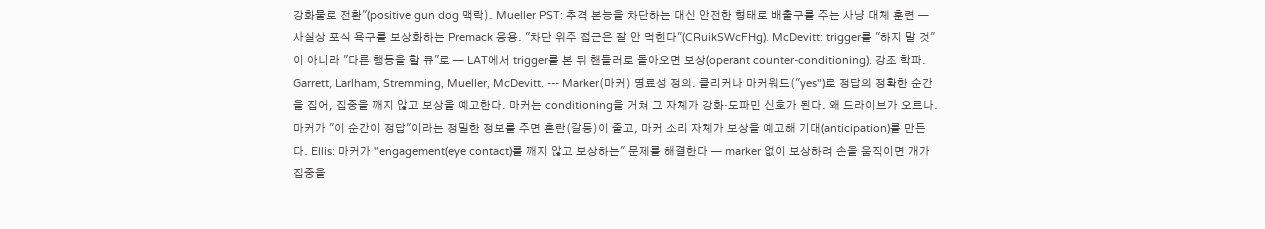강화물로 전환"(positive gun dog 맥락). Mueller PST: 추격 본능을 차단하는 대신 안전한 형태로 배출구를 주는 사냥 대체 훈련 — 사실상 포식 욕구를 보상화하는 Premack 응용. "차단 위주 접근은 잘 안 먹힌다"(CRuikSWcFHg). McDevitt: trigger를 "하지 말 것"이 아니라 "다른 행동을 할 큐"로 — LAT에서 trigger를 본 뒤 핸들러로 돌아오면 보상(operant counter-conditioning). 강조 학파. Garrett, Larlham, Stremming, Mueller, McDevitt. --- Marker(마커) 명료성 정의. 클리커나 마커워드("yes")로 정답의 정확한 순간을 집어, 집중을 깨지 않고 보상을 예고한다. 마커는 conditioning을 거쳐 그 자체가 강화·도파민 신호가 된다. 왜 드라이브가 오르나. 마커가 "이 순간이 정답"이라는 정밀한 정보를 주면 혼란(갈등)이 줄고, 마커 소리 자체가 보상을 예고해 기대(anticipation)를 만든다. Ellis: 마커가 "engagement(eye contact)를 깨지 않고 보상하는" 문제를 해결한다 — marker 없이 보상하려 손을 움직이면 개가 집중을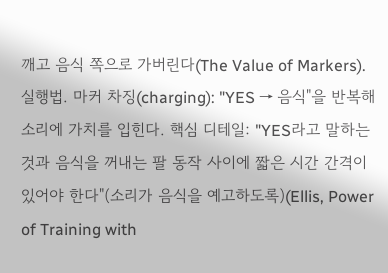깨고 음식 쪽으로 가버린다(The Value of Markers). 실행법. 마커 차징(charging): "YES → 음식"을 반복해 소리에 가치를 입힌다. 핵심 디테일: "YES라고 말하는 것과 음식을 꺼내는 팔 동작 사이에 짧은 시간 간격이 있어야 한다"(소리가 음식을 예고하도록)(Ellis, Power of Training with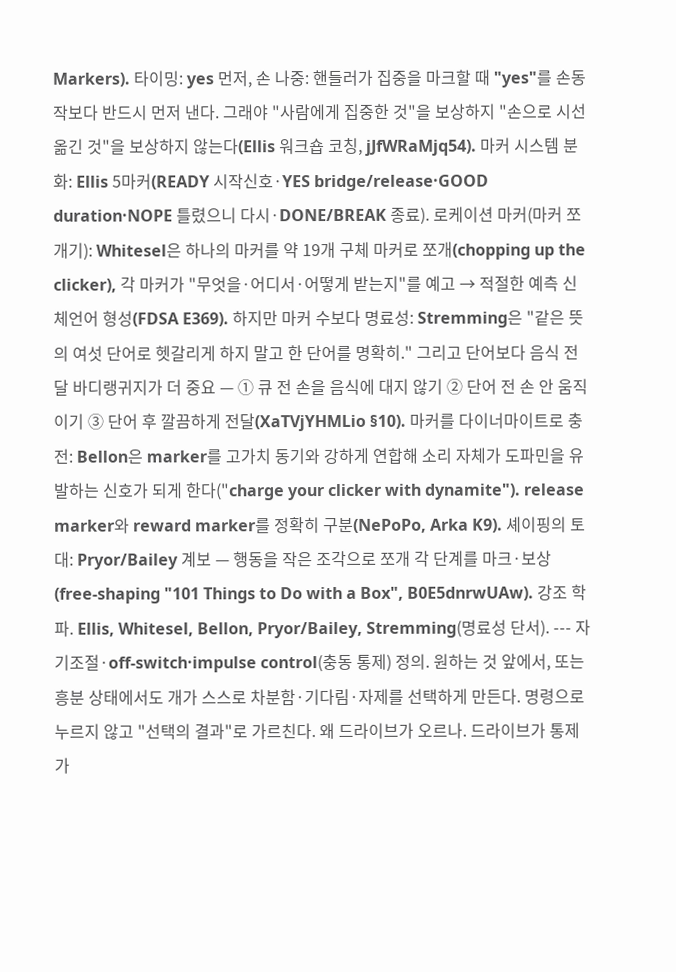Markers). 타이밍: yes 먼저, 손 나중: 핸들러가 집중을 마크할 때 "yes"를 손동작보다 반드시 먼저 낸다. 그래야 "사람에게 집중한 것"을 보상하지 "손으로 시선 옮긴 것"을 보상하지 않는다(Ellis 워크숍 코칭, jJfWRaMjq54). 마커 시스템 분화: Ellis 5마커(READY 시작신호·YES bridge/release·GOOD duration·NOPE 틀렸으니 다시·DONE/BREAK 종료). 로케이션 마커(마커 쪼개기): Whitesel은 하나의 마커를 약 19개 구체 마커로 쪼개(chopping up the clicker), 각 마커가 "무엇을·어디서·어떻게 받는지"를 예고 → 적절한 예측 신체언어 형성(FDSA E369). 하지만 마커 수보다 명료성: Stremming은 "같은 뜻의 여섯 단어로 헷갈리게 하지 말고 한 단어를 명확히." 그리고 단어보다 음식 전달 바디랭귀지가 더 중요 — ① 큐 전 손을 음식에 대지 않기 ② 단어 전 손 안 움직이기 ③ 단어 후 깔끔하게 전달(XaTVjYHMLio §10). 마커를 다이너마이트로 충전: Bellon은 marker를 고가치 동기와 강하게 연합해 소리 자체가 도파민을 유발하는 신호가 되게 한다("charge your clicker with dynamite"). release marker와 reward marker를 정확히 구분(NePoPo, Arka K9). 셰이핑의 토대: Pryor/Bailey 계보 — 행동을 작은 조각으로 쪼개 각 단계를 마크·보상(free-shaping "101 Things to Do with a Box", B0E5dnrwUAw). 강조 학파. Ellis, Whitesel, Bellon, Pryor/Bailey, Stremming(명료성 단서). --- 자기조절·off-switch·impulse control(충동 통제) 정의. 원하는 것 앞에서, 또는 흥분 상태에서도 개가 스스로 차분함·기다림·자제를 선택하게 만든다. 명령으로 누르지 않고 "선택의 결과"로 가르친다. 왜 드라이브가 오르나. 드라이브가 통제 가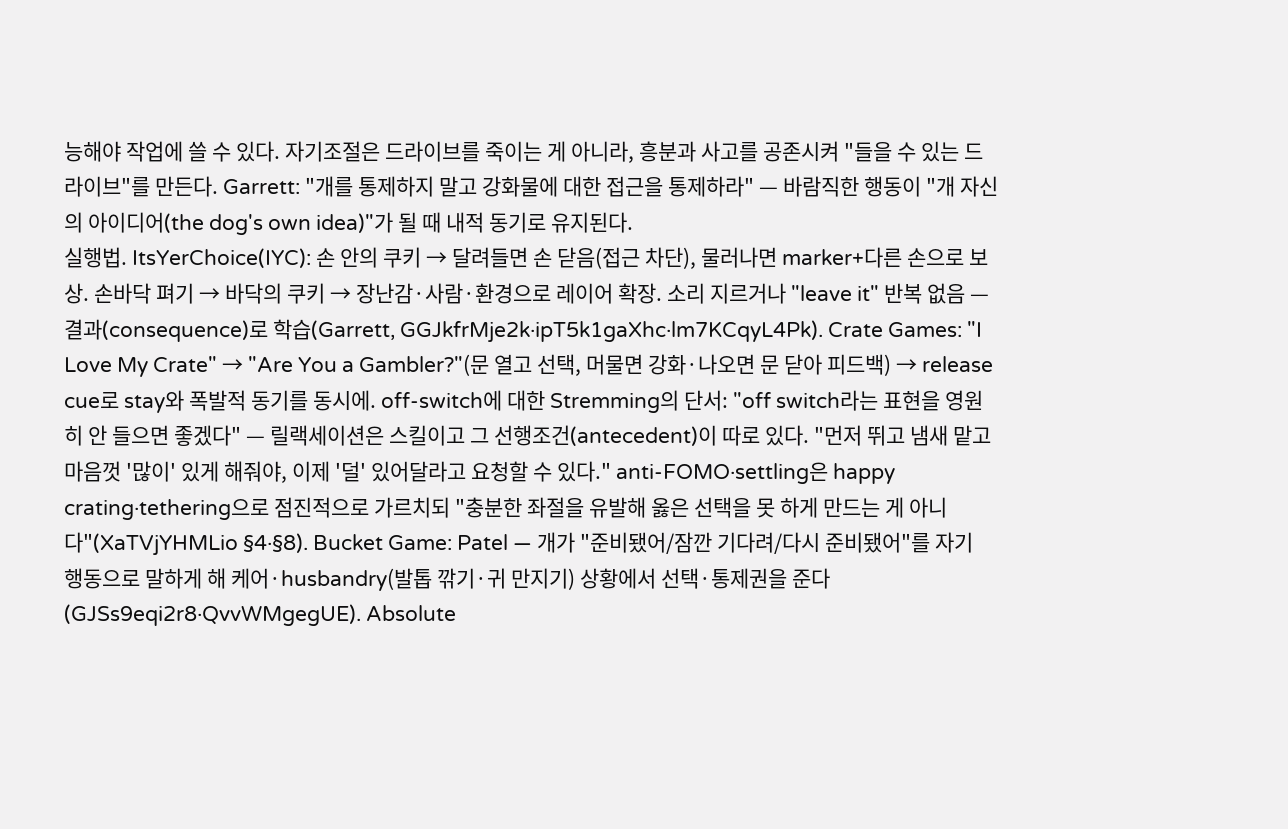능해야 작업에 쓸 수 있다. 자기조절은 드라이브를 죽이는 게 아니라, 흥분과 사고를 공존시켜 "들을 수 있는 드라이브"를 만든다. Garrett: "개를 통제하지 말고 강화물에 대한 접근을 통제하라" — 바람직한 행동이 "개 자신의 아이디어(the dog's own idea)"가 될 때 내적 동기로 유지된다.
실행법. ItsYerChoice(IYC): 손 안의 쿠키 → 달려들면 손 닫음(접근 차단), 물러나면 marker+다른 손으로 보상. 손바닥 펴기 → 바닥의 쿠키 → 장난감·사람·환경으로 레이어 확장. 소리 지르거나 "leave it" 반복 없음 — 결과(consequence)로 학습(Garrett, GGJkfrMje2k·ipT5k1gaXhc·lm7KCqyL4Pk). Crate Games: "I Love My Crate" → "Are You a Gambler?"(문 열고 선택, 머물면 강화·나오면 문 닫아 피드백) → release cue로 stay와 폭발적 동기를 동시에. off-switch에 대한 Stremming의 단서: "off switch라는 표현을 영원히 안 들으면 좋겠다" — 릴랙세이션은 스킬이고 그 선행조건(antecedent)이 따로 있다. "먼저 뛰고 냄새 맡고 마음껏 '많이' 있게 해줘야, 이제 '덜' 있어달라고 요청할 수 있다." anti-FOMO·settling은 happy crating·tethering으로 점진적으로 가르치되 "충분한 좌절을 유발해 옳은 선택을 못 하게 만드는 게 아니다"(XaTVjYHMLio §4·§8). Bucket Game: Patel — 개가 "준비됐어/잠깐 기다려/다시 준비됐어"를 자기 행동으로 말하게 해 케어·husbandry(발톱 깎기·귀 만지기) 상황에서 선택·통제권을 준다(GJSs9eqi2r8·QvvWMgegUE). Absolute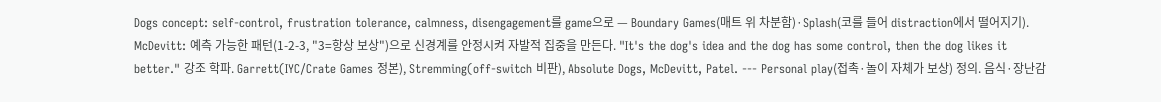Dogs concept: self-control, frustration tolerance, calmness, disengagement를 game으로 — Boundary Games(매트 위 차분함)·Splash(코를 들어 distraction에서 떨어지기). McDevitt: 예측 가능한 패턴(1-2-3, "3=항상 보상")으로 신경계를 안정시켜 자발적 집중을 만든다. "It's the dog's idea and the dog has some control, then the dog likes it better." 강조 학파. Garrett(IYC/Crate Games 정본), Stremming(off-switch 비판), Absolute Dogs, McDevitt, Patel. --- Personal play(접촉·놀이 자체가 보상) 정의. 음식·장난감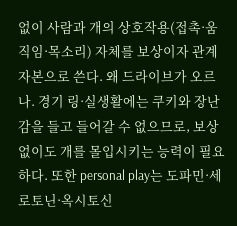없이 사람과 개의 상호작용(접촉·움직임·목소리) 자체를 보상이자 관계 자본으로 쓴다. 왜 드라이브가 오르나. 경기 링·실생활에는 쿠키와 장난감을 들고 들어갈 수 없으므로, 보상 없이도 개를 몰입시키는 능력이 필요하다. 또한 personal play는 도파민·세로토닌·옥시토신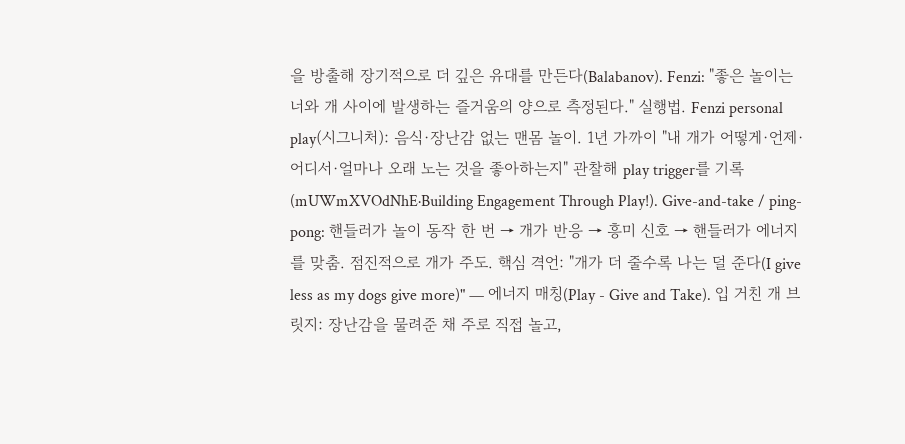을 방출해 장기적으로 더 깊은 유대를 만든다(Balabanov). Fenzi: "좋은 놀이는 너와 개 사이에 발생하는 즐거움의 양으로 측정된다." 실행법. Fenzi personal play(시그니처): 음식·장난감 없는 맨몸 놀이. 1년 가까이 "내 개가 어떻게·언제·어디서·얼마나 오래 노는 것을 좋아하는지" 관찰해 play trigger를 기록(mUWmXVOdNhE·Building Engagement Through Play!). Give-and-take / ping-pong: 핸들러가 놀이 동작 한 번 → 개가 반응 → 흥미 신호 → 핸들러가 에너지를 맞춤. 점진적으로 개가 주도. 핵심 격언: "개가 더 줄수록 나는 덜 준다(I give less as my dogs give more)" — 에너지 매칭(Play - Give and Take). 입 거친 개 브릿지: 장난감을 물려준 채 주로 직접 놀고,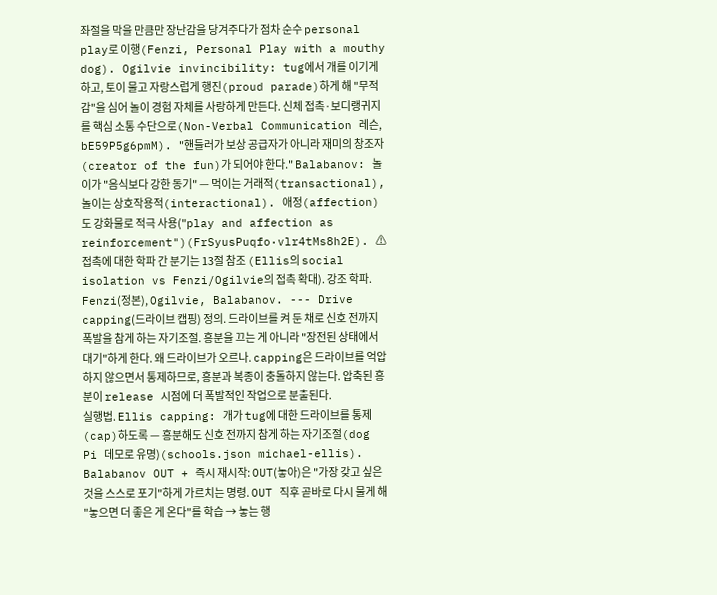좌절을 막을 만큼만 장난감을 당겨주다가 점차 순수 personal play로 이행(Fenzi, Personal Play with a mouthy dog). Ogilvie invincibility: tug에서 개를 이기게 하고, 토이 물고 자랑스럽게 행진(proud parade)하게 해 "무적감"을 심어 놀이 경험 자체를 사랑하게 만든다. 신체 접촉·보디랭귀지를 핵심 소통 수단으로(Non-Verbal Communication 레슨, bE59P5g6pmM). "핸들러가 보상 공급자가 아니라 재미의 창조자(creator of the fun)가 되어야 한다." Balabanov: 놀이가 "음식보다 강한 동기" — 먹이는 거래적(transactional), 놀이는 상호작용적(interactional). 애정(affection)도 강화물로 적극 사용("play and affection as reinforcement")(FrSyusPuqfo·vlr4tMs8h2E). ⚠ 접촉에 대한 학파 간 분기는 13절 참조 (Ellis의 social isolation vs Fenzi/Ogilvie의 접촉 확대). 강조 학파. Fenzi(정본), Ogilvie, Balabanov. --- Drive capping(드라이브 캡핑) 정의. 드라이브를 켜 둔 채로 신호 전까지 폭발을 참게 하는 자기조절. 흥분을 끄는 게 아니라 "장전된 상태에서 대기"하게 한다. 왜 드라이브가 오르나. capping은 드라이브를 억압하지 않으면서 통제하므로, 흥분과 복종이 충돌하지 않는다. 압축된 흥분이 release 시점에 더 폭발적인 작업으로 분출된다.
실행법. Ellis capping: 개가 tug에 대한 드라이브를 통제(cap)하도록 — 흥분해도 신호 전까지 참게 하는 자기조절(dog Pi 데모로 유명)(schools.json michael-ellis). Balabanov OUT + 즉시 재시작: OUT(놓아)은 "가장 갖고 싶은 것을 스스로 포기"하게 가르치는 명령. OUT 직후 곧바로 다시 물게 해 "놓으면 더 좋은 게 온다"를 학습 → 놓는 행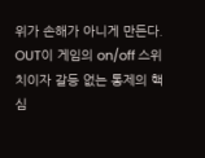위가 손해가 아니게 만든다. OUT이 게임의 on/off 스위치이자 갈등 없는 통제의 핵심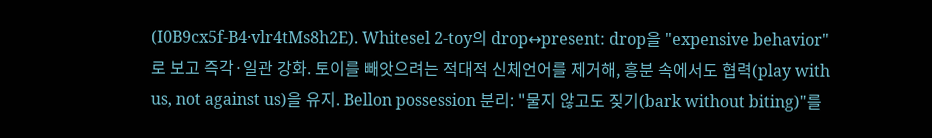(I0B9cx5f-B4·vlr4tMs8h2E). Whitesel 2-toy의 drop↔present: drop을 "expensive behavior"로 보고 즉각·일관 강화. 토이를 빼앗으려는 적대적 신체언어를 제거해, 흥분 속에서도 협력(play with us, not against us)을 유지. Bellon possession 분리: "물지 않고도 짖기(bark without biting)"를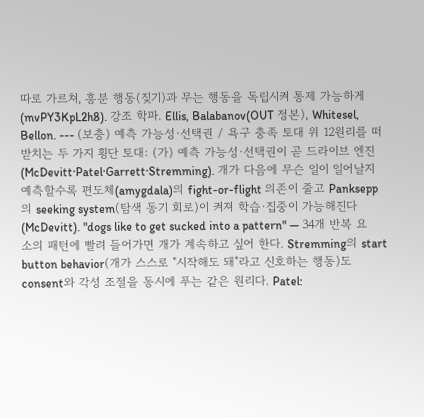따로 가르쳐, 흥분 행동(짖기)과 무는 행동을 독립시켜 통제 가능하게(mvPY3KpL2h8). 강조 학파. Ellis, Balabanov(OUT 정본), Whitesel, Bellon. --- (보충) 예측 가능성·선택권 / 욕구 충족 토대 위 12원리를 떠받치는 두 가지 횡단 토대: (가) 예측 가능성·선택권이 곧 드라이브 엔진(McDevitt·Patel·Garrett·Stremming). 개가 다음에 무슨 일이 일어날지 예측할수록 편도체(amygdala)의 fight-or-flight 의존이 줄고 Panksepp의 seeking system(탐색 동기 회로)이 켜져 학습·집중이 가능해진다(McDevitt). "dogs like to get sucked into a pattern" — 34개 반복 요소의 패턴에 빨려 들어가면 개가 계속하고 싶어 한다. Stremming의 start button behavior(개가 스스로 "시작해도 돼"라고 신호하는 행동)도 consent와 각성 조절을 동시에 푸는 같은 원리다. Patel: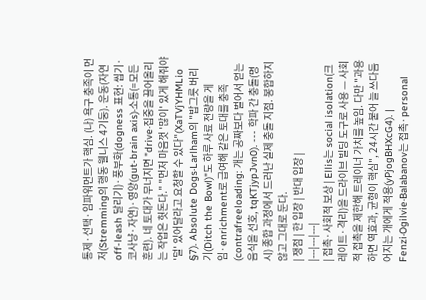통제·선택·임파워먼트가 핵심. (나) 욕구 충족이 먼저(Stremming의 행동 웰니스 4기둥). 운동(자연 off-leash 달리기)·풍부화(dogness 표현: 씹기·코사냥·자연)·영양(gut-brain axis)·소통(=모든 훈련). 네 토대가 무너지면 "drive·집중을 끌어올리는 작업은 헛돈다." "먼저 마음껏 '많이' 있게 해줘야 '덜' 있어달라고 요청할 수 있다"(XaTVjYHMLio §7). Absolute Dogs·Larlham의 "밥그릇 버리기(Ditch the Bowl)"도 하루 사료 전량을 게임·enrichment로 급여해 같은 토대를 충족(contrafreeloading: 개는 공짜보다 벌어서 얻는 음식을 선호, tqKTjypJvn0). --- 학파 간 충돌(명시) 종합 과정에서 드러난 실제 충돌 지점. 봉합하지 않고 그대로 둔다.
| 쟁점 | 한 입장 | 반대 입장 |
|---|---|---|
| 접촉·사회적 보상 | Ellis는 social isolation(크레이트·격리)을 드라이브 빌딩 도구로 사용 — 사회적 접촉을 제한해 트레이너 가치를 높임. 다만 "과용하면 역효과, 균형이 핵심", 24시간 붙어 늘 쓰다듬어지는 개에게 적용(yPjogBHXcG4). | Fenzi·Ogilvie·Balabanov는 접촉·personal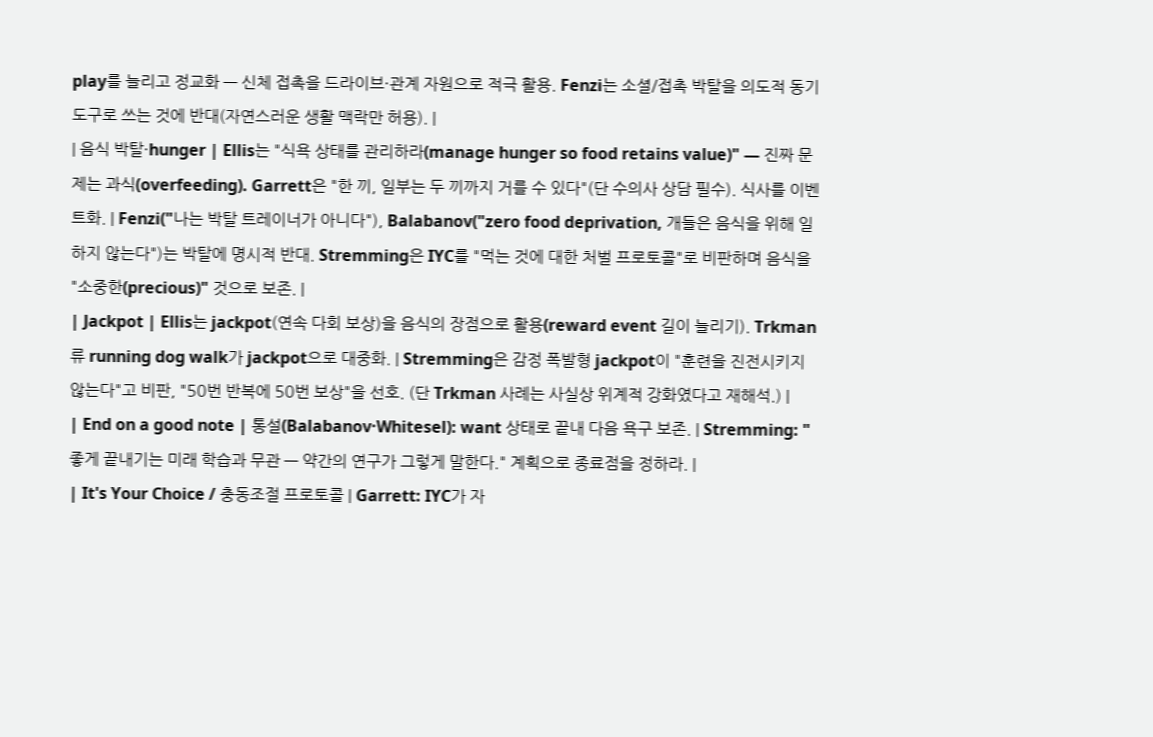play를 늘리고 정교화 — 신체 접촉을 드라이브·관계 자원으로 적극 활용. Fenzi는 소셜/접촉 박탈을 의도적 동기 도구로 쓰는 것에 반대(자연스러운 생활 맥락만 허용). |
| 음식 박탈·hunger | Ellis는 "식욕 상태를 관리하라(manage hunger so food retains value)" — 진짜 문제는 과식(overfeeding). Garrett은 "한 끼, 일부는 두 끼까지 거를 수 있다"(단 수의사 상담 필수). 식사를 이벤트화. | Fenzi("나는 박탈 트레이너가 아니다"), Balabanov("zero food deprivation, 개들은 음식을 위해 일하지 않는다")는 박탈에 명시적 반대. Stremming은 IYC를 "먹는 것에 대한 처벌 프로토콜"로 비판하며 음식을 "소중한(precious)" 것으로 보존. |
| Jackpot | Ellis는 jackpot(연속 다회 보상)을 음식의 장점으로 활용(reward event 길이 늘리기). Trkman류 running dog walk가 jackpot으로 대중화. | Stremming은 감정 폭발형 jackpot이 "훈련을 진전시키지 않는다"고 비판, "50번 반복에 50번 보상"을 선호. (단 Trkman 사례는 사실상 위계적 강화였다고 재해석.) |
| End on a good note | 통설(Balabanov·Whitesel): want 상태로 끝내 다음 욕구 보존. | Stremming: "좋게 끝내기는 미래 학습과 무관 — 약간의 연구가 그렇게 말한다." 계획으로 종료점을 정하라. |
| It's Your Choice / 충동조절 프로토콜 | Garrett: IYC가 자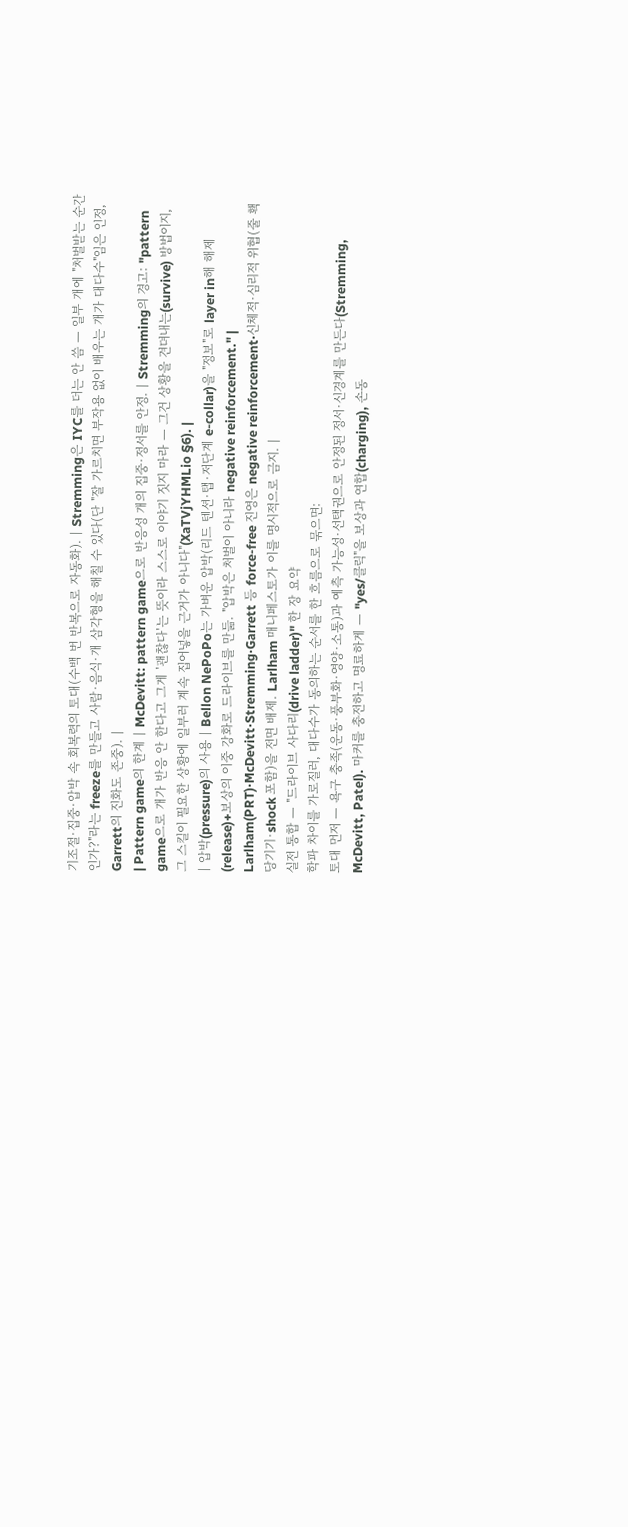기조절·집중·압박 속 회복력의 토대(수백 번 반복으로 자동화). | Stremming은 IYC를 더는 안 씀 — 일부 개에 "처벌받는 순간인가?"라는 freeze를 만들고 사람·음식·개 삼각형을 해칠 수 있다(단 "잘 가르치면 부작용 없이 배우는 개가 대다수"임은 인정, Garrett의 진화도 존중). |
| Pattern game의 한계 | McDevitt: pattern game으로 반응성 개의 집중·정서를 안정. | Stremming의 경고: "pattern game으로 개가 반응 안 한다고 그게 '괜찮다'는 뜻이라 스스로 이야기 짓지 마라 — 그건 상황을 견뎌내는(survive) 방법이지, 그 스킬이 필요한 상황에 일부러 계속 집어넣을 근거가 아니다"(XaTVjYHMLio §6). |
| 압박(pressure)의 사용 | Bellon NePoPo는 가벼운 압박(리드 텐션·탭·저단계 e-collar)을 "정보"로 layer in해 해제(release)+보상의 이중 강화로 드라이브를 만듦. "압박은 처벌이 아니라 negative reinforcement." | Larlham(PRT)·McDevitt·Stremming·Garrett 등 force-free 진영은 negative reinforcement·신체적·심리적 위협(줄 홱 당기기·shock 포함)을 전면 배제. Larlham 매니페스토가 이를 명시적으로 금지. |
실전 통합 — "드라이브 사다리(drive ladder)" 한 장 요약
학파 차이를 가로질러, 대다수가 동의하는 순서를 한 흐름으로 묶으면:
토대 먼저 — 욕구 충족(운동·풍부화·영양·소통)과 예측 가능성·선택권으로 안정된 정서·신경계를 만든다(Stremming, McDevitt, Patel). 마커를 충전하고 명료하게 — "yes/클릭"을 보상과 연합(charging), 손동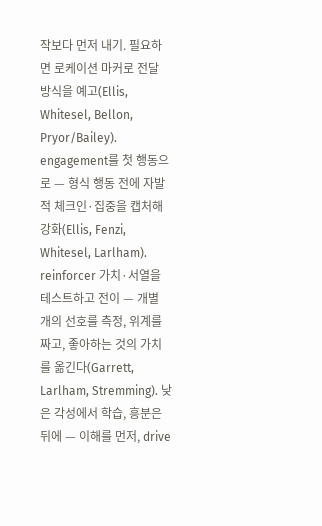작보다 먼저 내기. 필요하면 로케이션 마커로 전달 방식을 예고(Ellis, Whitesel, Bellon, Pryor/Bailey). engagement를 첫 행동으로 — 형식 행동 전에 자발적 체크인·집중을 캡처해 강화(Ellis, Fenzi, Whitesel, Larlham). reinforcer 가치·서열을 테스트하고 전이 — 개별 개의 선호를 측정, 위계를 짜고, 좋아하는 것의 가치를 옮긴다(Garrett, Larlham, Stremming). 낮은 각성에서 학습, 흥분은 뒤에 — 이해를 먼저, drive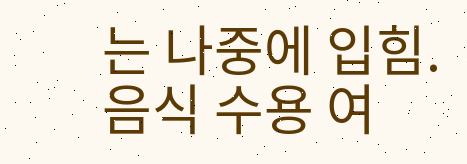는 나중에 입힘. 음식 수용 여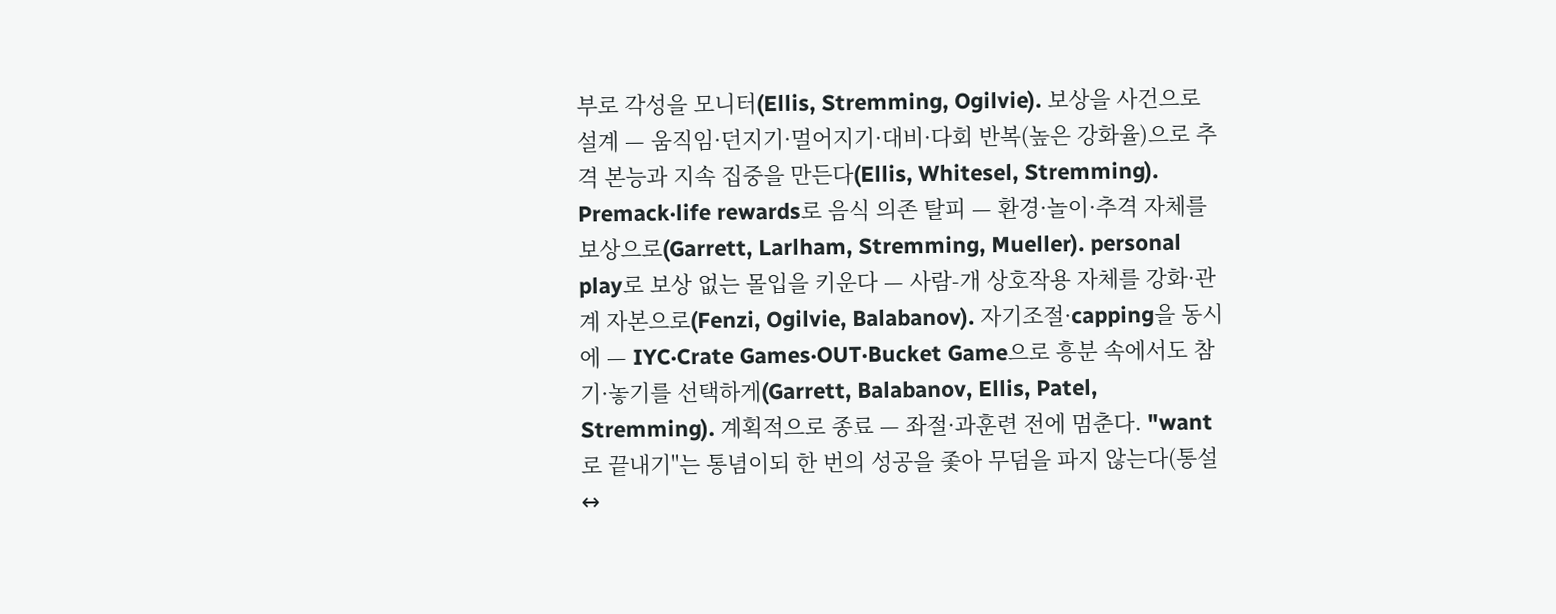부로 각성을 모니터(Ellis, Stremming, Ogilvie). 보상을 사건으로 설계 — 움직임·던지기·멀어지기·대비·다회 반복(높은 강화율)으로 추격 본능과 지속 집중을 만든다(Ellis, Whitesel, Stremming). Premack·life rewards로 음식 의존 탈피 — 환경·놀이·추격 자체를 보상으로(Garrett, Larlham, Stremming, Mueller). personal play로 보상 없는 몰입을 키운다 — 사람-개 상호작용 자체를 강화·관계 자본으로(Fenzi, Ogilvie, Balabanov). 자기조절·capping을 동시에 — IYC·Crate Games·OUT·Bucket Game으로 흥분 속에서도 참기·놓기를 선택하게(Garrett, Balabanov, Ellis, Patel, Stremming). 계획적으로 종료 — 좌절·과훈련 전에 멈춘다. "want로 끝내기"는 통념이되 한 번의 성공을 좇아 무덤을 파지 않는다(통설 ↔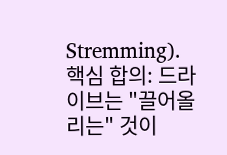Stremming). 핵심 합의: 드라이브는 "끌어올리는" 것이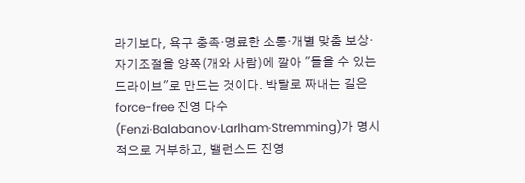라기보다, 욕구 충족·명료한 소통·개별 맞춤 보상·자기조절을 양쪽(개와 사람)에 깔아 "들을 수 있는 드라이브"로 만드는 것이다. 박탈로 짜내는 길은 force-free 진영 다수(Fenzi·Balabanov·Larlham·Stremming)가 명시적으로 거부하고, 밸런스드 진영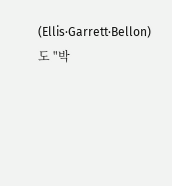(Ellis·Garrett·Bellon)도 "박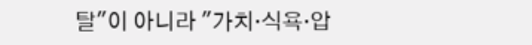탈"이 아니라 "가치·식욕·압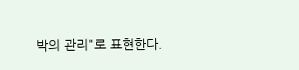박의 관리"로 표현한다.